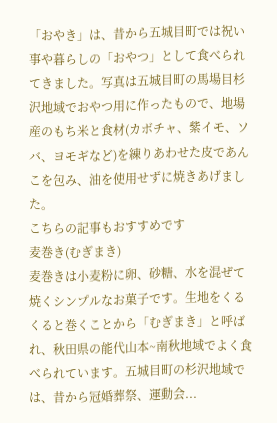「おやき」は、昔から五城目町では祝い事や暮らしの「おやつ」として食べられてきました。写真は五城目町の馬場目杉沢地域でおやつ用に作ったもので、地場産のもち米と食材(カボチャ、紫イモ、ソバ、ヨモギなど)を練りあわせた皮であんこを包み、油を使用せずに焼きあげました。
こちらの記事もおすすめです
麦巻き(むぎまき)
麦巻きは小麦粉に卵、砂糖、水を混ぜて焼くシンプルなお菓子です。生地をくるくると巻くことから「むぎまき」と呼ばれ、秋田県の能代山本~南秋地域でよく食べられています。五城目町の杉沢地域では、昔から冠婚葬祭、運動会...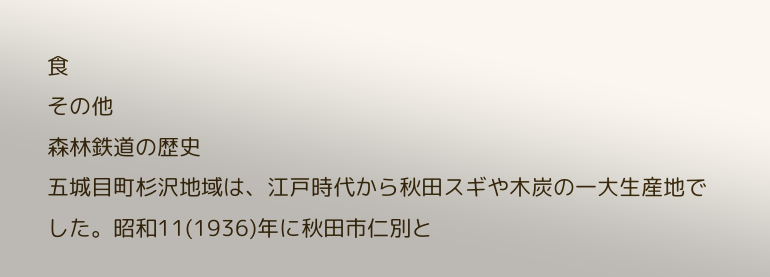食
その他
森林鉄道の歴史
五城目町杉沢地域は、江戸時代から秋田スギや木炭の一大生産地でした。昭和11(1936)年に秋田市仁別と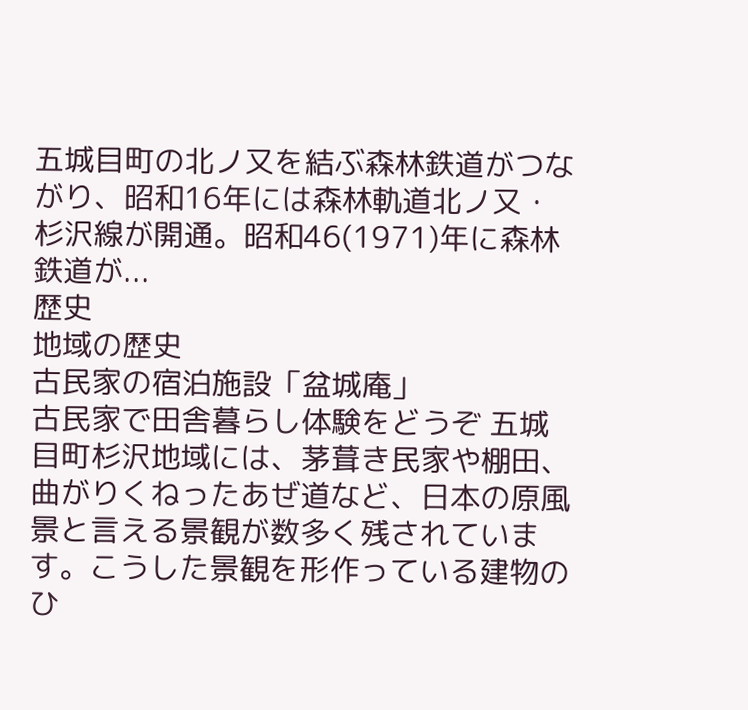五城目町の北ノ又を結ぶ森林鉄道がつながり、昭和16年には森林軌道北ノ又・杉沢線が開通。昭和46(1971)年に森林鉄道が...
歴史
地域の歴史
古民家の宿泊施設「盆城庵」
古民家で田舎暮らし体験をどうぞ 五城目町杉沢地域には、茅葺き民家や棚田、曲がりくねったあぜ道など、日本の原風景と言える景観が数多く残されています。こうした景観を形作っている建物のひ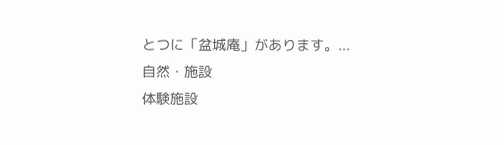とつに「盆城庵」があります。...
自然・施設
体験施設